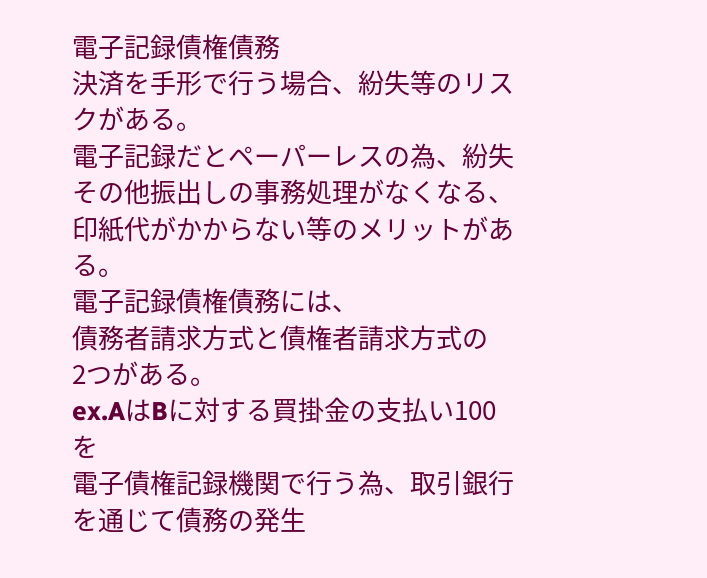電子記録債権債務
決済を手形で行う場合、紛失等のリスクがある。
電子記録だとペーパーレスの為、紛失その他振出しの事務処理がなくなる、印紙代がかからない等のメリットがある。
電子記録債権債務には、
債務者請求方式と債権者請求方式の
2つがある。
ex.AはBに対する買掛金の支払い100を
電子債権記録機関で行う為、取引銀行を通じて債務の発生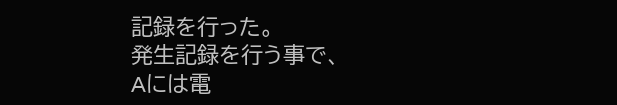記録を行った。
発生記録を行う事で、
Aには電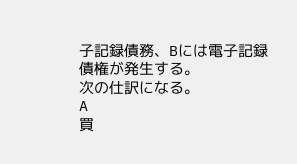子記録債務、Bには電子記録債権が発生する。
次の仕訳になる。
A
買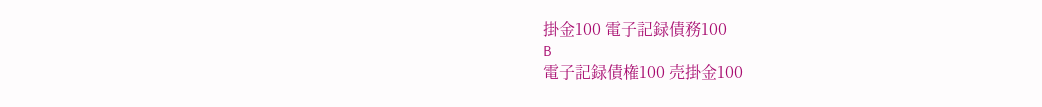掛金100 電子記録債務100
B
電子記録債権100 売掛金100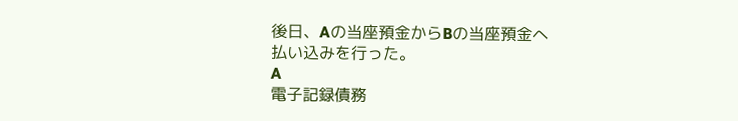後日、Aの当座預金からBの当座預金へ
払い込みを行った。
A
電子記録債務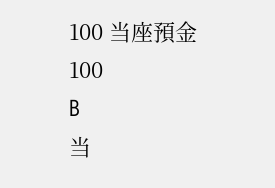100 当座預金100
B
当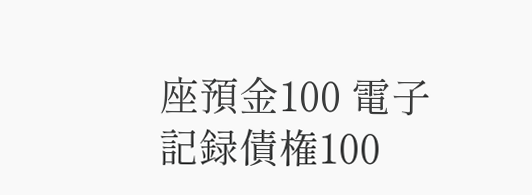座預金100 電子記録債権100